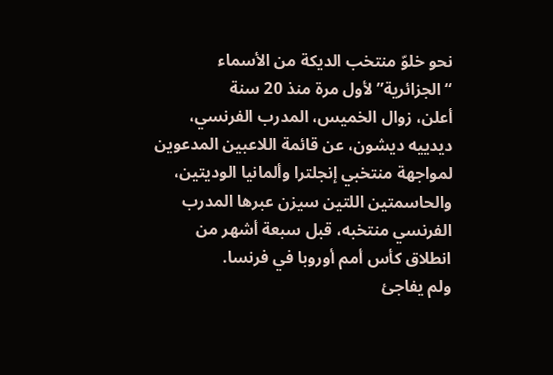نحو خلوّ منتخب الديكة من الأسماء “الجزائرية” لأول مرة منذ 20 سنة
أعلن، زوال الخميس، المدرب الفرنسي، ديدييه ديشون، عن قائمة اللاعبين المدعوين لمواجهة منتخبي إنجلترا وألمانيا الوديتين، والحاسمتين اللتين سيزن عبرها المدرب الفرنسي منتخبه، قبل سبعة أشهر من انطلاق كأس أمم أوروبا في فرنسا.
ولم يفاجئ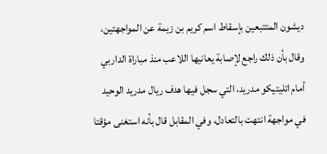ديشون المتتبعين بإسقاط اسم كريم بن زيمة عن المواجهتين، وقال بأن ذلك راجع لإصابة يعانيها اللاعب منذ مباراة الداربي أمام اتليتيكو مدريد، التي سجل فيها هدف ريال مدريد الوحيد في مواجهة انتهت بالتعادل، وفي المقابل قال بأنه استغنى مؤقتا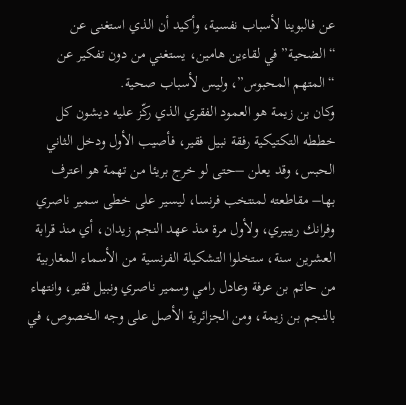عن فالبوينا لأسباب نفسية، وأكيد أن الذي استغنى عن “الضحية” في لقاءين هامين، يستغني من دون تفكير عن “المتهم المحبوس”، وليس لأسباب صحية.
وكان بن زيمة هو العمود الفقري الذي ركّز عليه ديشون كل خططه التكتيكية رفقة نبيل فقير، فأصيب الأول ودخل الثاني الحبس، وقد يعلن –حتى لو خرج بريئا من تهمة هو اعترف بها– مقاطعته لمنتخب فرنسا، ليسير على خطى سمير ناصري وفرانك ريبيري، ولأول مرة منذ عهد النجم زيدان، أي منذ قرابة العشرين سنة، ستخلوا التشكيلة الفرنسية من الأسماء المغاربية من حاتم بن عرفة وعادل رامي وسمير ناصري ونبيل فقير، وانتهاء بالنجم بن زيمة، ومن الجزائرية الأصل على وجه الخصوص، في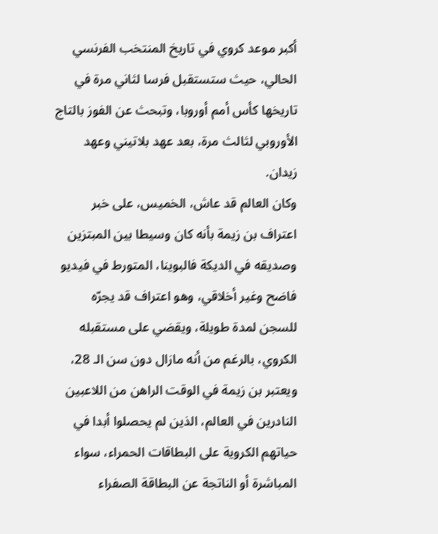أكبر موعد كروي في تاريخ المنتخب الفرنسي الحالي، حيث ستستقبل فرسا لثاني مرة في تاريخها كأس أمم أوروبا، وتبحث عن الفوز بالتاج الأوروبي لثالث مرة، بعد عهد بلاتيني وعهد زيدان.
وكان العالم قد عاش، الخميس، على خبر اعتراف بن زيمة بأنه كان وسيطا بين المبتزين وصديقه في الديكة فالبوينا، المتورط في فيديو فاضح وغير أخلاقي، وهو اعتراف قد يجرّه للسجن لمدة طويلة، ويقضي على مستقبله الكروي، بالرغم من أنه مازال دون سن الـ 28، ويعتبر بن زيمة في الوقت الراهن من اللاعبين النادرين في العالم، الذين لم يحصلوا أبدا في حياتهم الكروية على البطاقات الحمراء، سواء المباشرة أو الناتجة عن البطاقة الصفراء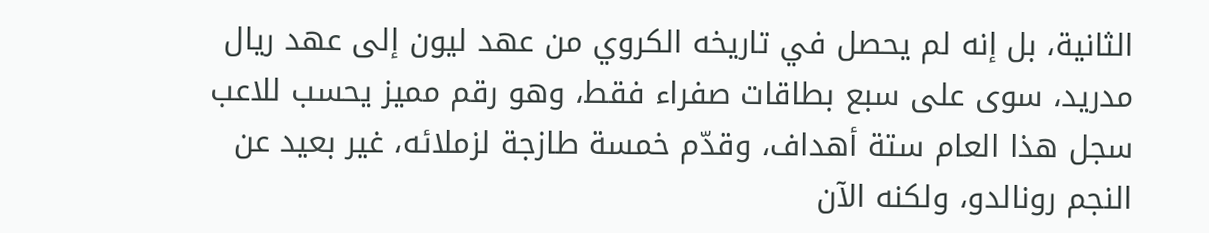الثانية، بل إنه لم يحصل في تاريخه الكروي من عهد ليون إلى عهد ريال مدريد، سوى على سبع بطاقات صفراء فقط، وهو رقم مميز يحسب للاعب سجل هذا العام ستة أهداف، وقدّم خمسة طازجة لزملائه، غير بعيد عن النجم رونالدو، ولكنه الآن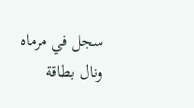سجل في مرماه ونال بطاقة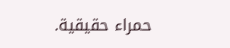حمراء حقيقية.